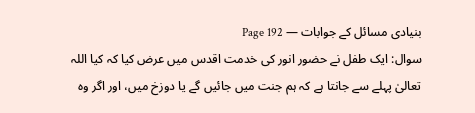بنیادی مسائل کے جوابات — Page 192
سوال: ایک طفل نے حضور انور کی خدمت اقدس میں عرض کیا کہ کیا اللہ تعالیٰ پہلے سے جانتا ہے کہ ہم جنت میں جائیں گے یا دوزخ میں، اور اگر وہ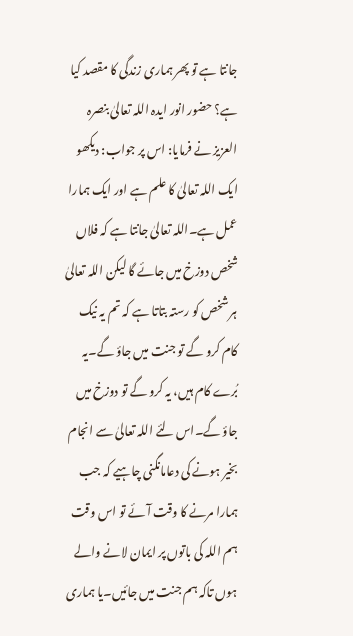جانتا ہے تو پھر ہماری زندگی کا مقصد کیا ہے؟ حضور انور ایدہ اللہ تعالیٰ بنصرہ العزیز نے فرمایا: اس پر جواب: دیکھو ایک اللہ تعالیٰ کا علم ہے اور ایک ہمارا عمل ہے۔اللہ تعالیٰ جانتا ہے کہ فلاں شخص دوزخ میں جائے گا لیکن اللہ تعالیٰ ہر شخص کو رستہ بتاتا ہے کہ تم یہ نیک کام کرو گے تو جنت میں جاؤ گے۔یہ بُرے کام ہیں، یہ کرو گے تو دوزخ میں جاؤ گے۔اس لئے اللہ تعالیٰ سے انجام بخیر ہونے کی دعامانگنی چاہیے کہ جب ہمارا مرنے کا وقت آئے تو اس وقت ہم اللہ کی باتوں پر ایمان لانے والے ہوں تاکہ ہم جنت میں جائیں۔یا ہماری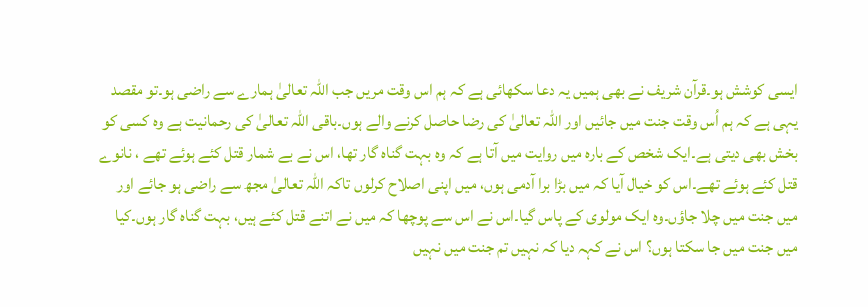ایسی کوشش ہو۔قرآن شریف نے بھی ہمیں یہ دعا سکھائی ہے کہ ہم اس وقت مریں جب اللہ تعالیٰ ہمارے سے راضی ہو۔تو مقصد یہی ہے کہ ہم اُس وقت جنت میں جائیں اور اللہ تعالیٰ کی رضا حاصل کرنے والے ہوں۔باقی اللہ تعالیٰ کی رحمانیت ہے وہ کسی کو بخش بھی دیتی ہے۔ایک شخص کے بارہ میں روایت میں آتا ہے کہ وہ بہت گناہ گار تھا، اس نے بے شمار قتل کئے ہوئے تھے ، نانوے قتل کئے ہوئے تھے۔اس کو خیال آیا کہ میں بڑا برا آدمی ہوں، میں اپنی اصلاح کرلوں تاکہ اللہ تعالیٰ مجھ سے راضی ہو جائے اور میں جنت میں چلا جاؤں۔وہ ایک مولوی کے پاس گیا۔اس نے اس سے پوچھا کہ میں نے اتنے قتل کئے ہیں، بہت گناہ گار ہوں۔کیا میں جنت میں جا سکتا ہوں؟ اس نے کہہ دیا کہ نہیں تم جنت میں نہیں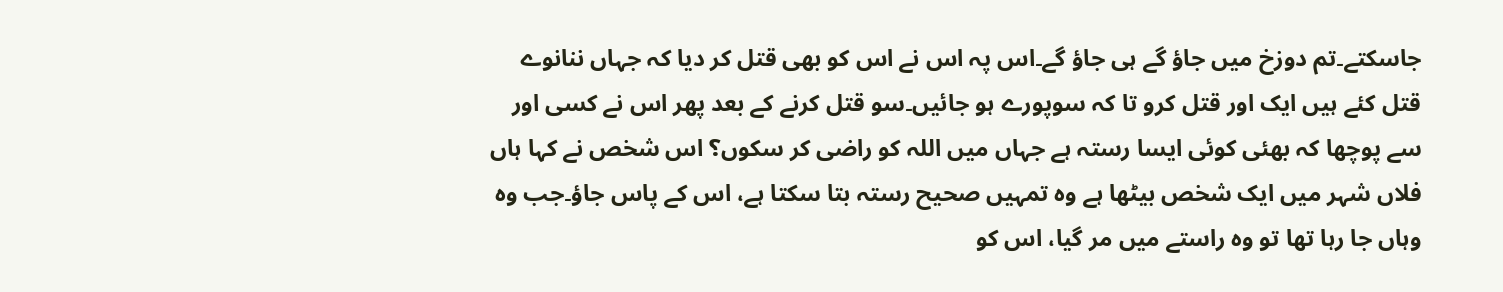جاسکتے۔تم دوزخ میں جاؤ گے ہی جاؤ گے۔اس پہ اس نے اس کو بھی قتل کر دیا کہ جہاں ننانوے قتل کئے ہیں ایک اور قتل کرو تا کہ سوپورے ہو جائیں۔سو قتل کرنے کے بعد پھر اس نے کسی اور سے پوچھا کہ بھئی کوئی ایسا رستہ ہے جہاں میں اللہ کو راضی کر سکوں؟ اس شخص نے کہا ہاں فلاں شہر میں ایک شخص بیٹھا ہے وہ تمہیں صحیح رستہ بتا سکتا ہے، اس کے پاس جاؤ۔جب وہ وہاں جا رہا تھا تو وہ راستے میں مر گیا، اس کو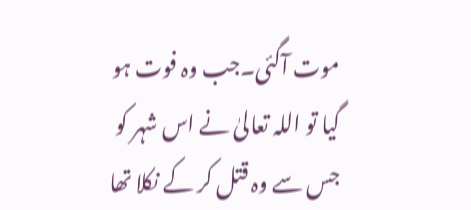موت آگئی۔جب وہ فوت ہو گیا تو اللہ تعالیٰ نے اس شہر کو جس سے وہ قتل کر کے نکلا تھا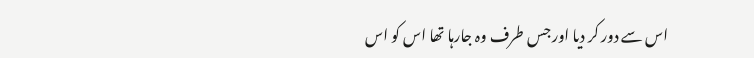اس سے دور کر دیا اور جس طرف وہ جارہا تھا اس کو اس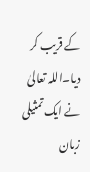کے قریب کر دیا۔اللہ تعالیٰ نے ایک تمثیلی زبان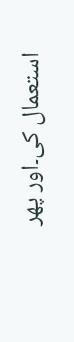استعمال کی۔اور پھر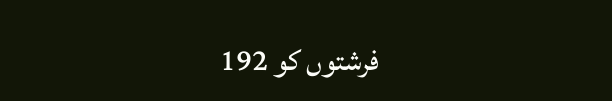فرشتوں کو 192